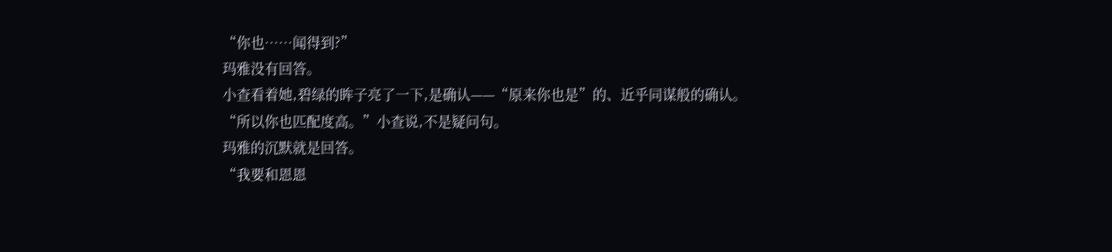“你也……闻得到?”
玛雅没有回答。
小查看着她,碧绿的眸子亮了一下,是确认——“原来你也是”的、近乎同谋般的确认。
“所以你也匹配度高。”小查说,不是疑问句。
玛雅的沉默就是回答。
“我要和恩恩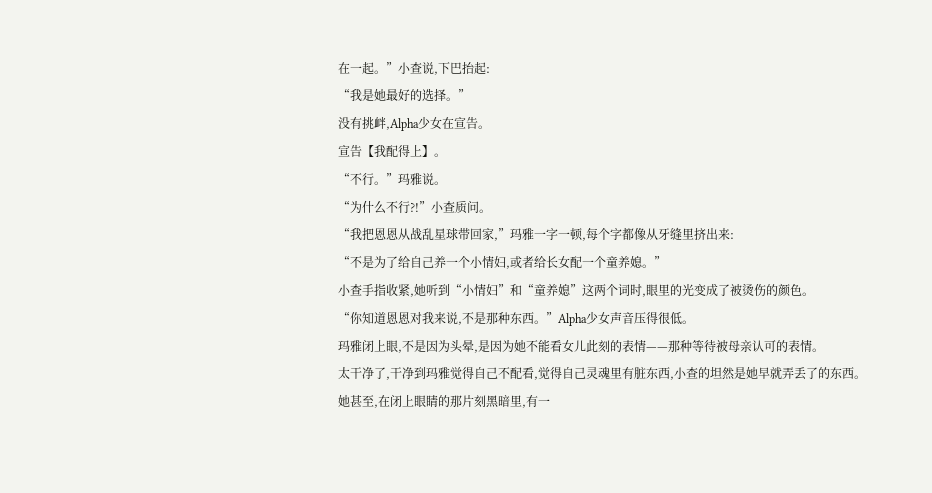在一起。”小查说,下巴抬起:
“我是她最好的选择。”
没有挑衅,Alpha少女在宣告。
宣告【我配得上】。
“不行。”玛雅说。
“为什么不行?!”小查质问。
“我把恩恩从战乱星球带回家,”玛雅一字一顿,每个字都像从牙缝里挤出来:
“不是为了给自己养一个小情妇,或者给长女配一个童养媳。”
小查手指收紧,她听到“小情妇”和“童养媳”这两个词时,眼里的光变成了被烫伤的颜色。
“你知道恩恩对我来说,不是那种东西。”Alpha少女声音压得很低。
玛雅闭上眼,不是因为头晕,是因为她不能看女儿此刻的表情——那种等待被母亲认可的表情。
太干净了,干净到玛雅觉得自己不配看,觉得自己灵魂里有脏东西,小查的坦然是她早就弄丢了的东西。
她甚至,在闭上眼睛的那片刻黑暗里,有一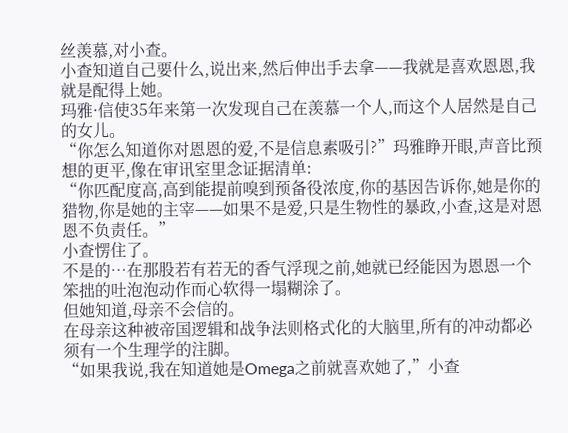丝羡慕,对小查。
小查知道自己要什么,说出来,然后伸出手去拿——我就是喜欢恩恩,我就是配得上她。
玛雅·信使35年来第一次发现自己在羡慕一个人,而这个人居然是自己的女儿。
“你怎么知道你对恩恩的爱,不是信息素吸引?”玛雅睁开眼,声音比预想的更平,像在审讯室里念证据清单:
“你匹配度高,高到能提前嗅到预备役浓度,你的基因告诉你,她是你的猎物,你是她的主宰——如果不是爱,只是生物性的暴政,小查,这是对恩恩不负责任。”
小查愣住了。
不是的…在那股若有若无的香气浮现之前,她就已经能因为恩恩一个笨拙的吐泡泡动作而心软得一塌糊涂了。
但她知道,母亲不会信的。
在母亲这种被帝国逻辑和战争法则格式化的大脑里,所有的冲动都必须有一个生理学的注脚。
“如果我说,我在知道她是Omega之前就喜欢她了,”小查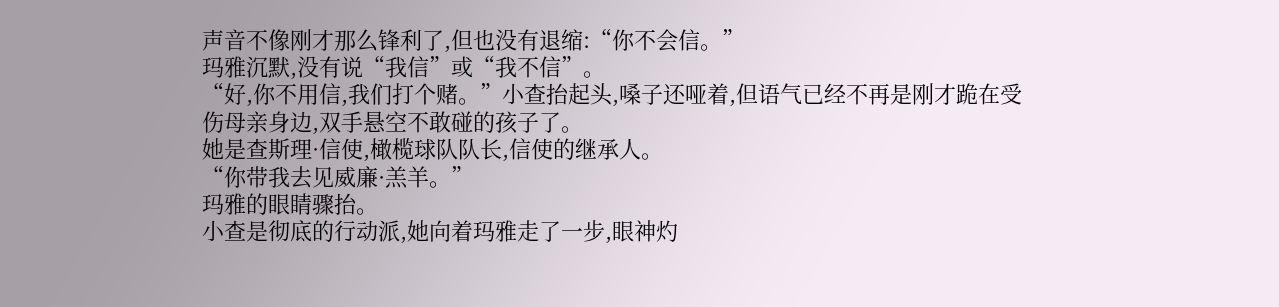声音不像刚才那么锋利了,但也没有退缩:“你不会信。”
玛雅沉默,没有说“我信”或“我不信”。
“好,你不用信,我们打个赌。”小查抬起头,嗓子还哑着,但语气已经不再是刚才跪在受伤母亲身边,双手悬空不敢碰的孩子了。
她是查斯理·信使,橄榄球队队长,信使的继承人。
“你带我去见威廉·羔羊。”
玛雅的眼睛骤抬。
小查是彻底的行动派,她向着玛雅走了一步,眼神灼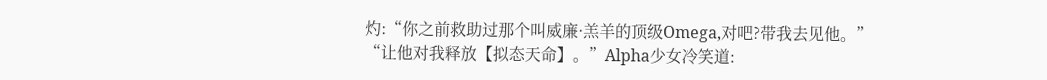灼:“你之前救助过那个叫威廉·羔羊的顶级Omega,对吧?带我去见他。”
“让他对我释放【拟态天命】。”Alpha少女冷笑道: